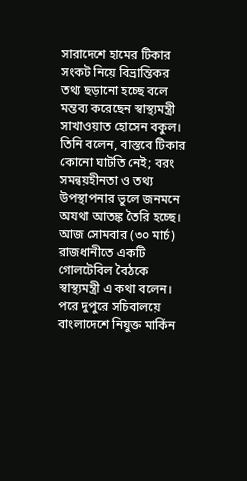সারাদেশে হামের টিকার সংকট নিয়ে বিভ্রান্তিকর তথ্য ছড়ানো হচ্ছে বলে মন্তব্য করেছেন স্বাস্থ্যমন্ত্রী সাখাওয়াত হোসেন বকুল। তিনি বলেন, বাস্তবে টিকার কোনো ঘাটতি নেই; বরং সমন্বয়হীনতা ও তথ্য উপস্থাপনার ভুলে জনমনে অযথা আতঙ্ক তৈরি হচ্ছে।
আজ সোমবার (৩০ মার্চ) রাজধানীতে একটি গোলটেবিল বৈঠকে স্বাস্থ্যমন্ত্রী এ কথা বলেন।
পরে দুপুরে সচিবালয়ে বাংলাদেশে নিযুক্ত মার্কিন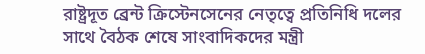রাষ্ট্রদূত ব্রেন্ট ক্রিস্টেনসেনের নেতৃত্বে প্রতিনিধি দলের সাথে বৈঠক শেষে সাংবাদিকদের মন্ত্রী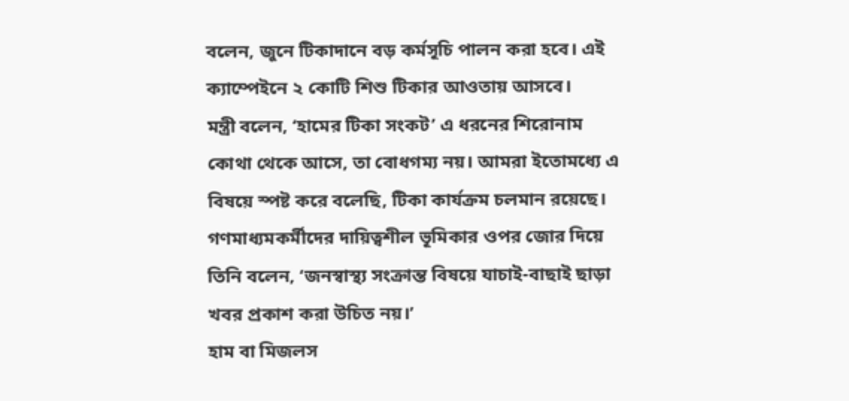বলেন, জুনে টিকাদানে বড় কর্মসূচি পালন করা হবে। এই ক্যাম্পেইনে ২ কোটি শিশু টিকার আওতায় আসবে।
মন্ত্রী বলেন, ‘হামের টিকা সংকট’ এ ধরনের শিরোনাম কোথা থেকে আসে, তা বোধগম্য নয়। আমরা ইতোমধ্যে এ বিষয়ে স্পষ্ট করে বলেছি, টিকা কার্যক্রম চলমান রয়েছে।
গণমাধ্যমকর্মীদের দায়িত্বশীল ভূমিকার ওপর জোর দিয়ে তিনি বলেন, ‘জনস্বাস্থ্য সংক্রান্ত বিষয়ে যাচাই-বাছাই ছাড়া খবর প্রকাশ করা উচিত নয়।’
হাম বা মিজলস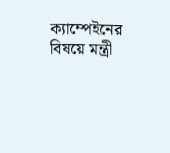ক্যাম্পেইনের বিষয়ে মন্ত্রী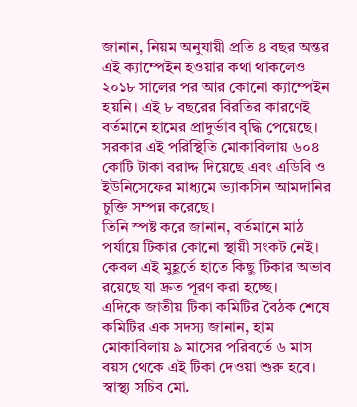জানান, নিয়ম অনুযায়ী প্রতি ৪ বছর অন্তর এই ক্যাম্পেইন হওয়ার কথা থাকলেও ২০১৮ সালের পর আর কোনো ক্যাম্পেইন হয়নি। এই ৮ বছরের বিরতির কারণেই বর্তমানে হামের প্রাদুর্ভাব বৃদ্ধি পেয়েছে। সরকার এই পরিস্থিতি মোকাবিলায় ৬০৪ কোটি টাকা বরাদ্দ দিয়েছে এবং এডিবি ও ইউনিসেফের মাধ্যমে ভ্যাকসিন আমদানির চুক্তি সম্পন্ন করেছে।
তিনি স্পষ্ট করে জানান, বর্তমানে মাঠ পর্যায়ে টিকার কোনো স্থায়ী সংকট নেই। কেবল এই মুহূর্তে হাতে কিছু টিকার অভাব রয়েছে যা দ্রুত পূরণ করা হচ্ছে।
এদিকে জাতীয় টিকা কমিটির বৈঠক শেষে কমিটির এক সদস্য জানান, হাম মোকাবিলায় ৯ মাসের পরিবর্তে ৬ মাস বয়স থেকে এই টিকা দেওয়া শুরু হবে।
স্বাস্থ্য সচিব মো.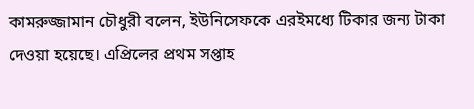কামরুজ্জামান চৌধুরী বলেন, ইউনিসেফকে এরইমধ্যে টিকার জন্য টাকা দেওয়া হয়েছে। এপ্রিলের প্রথম সপ্তাহ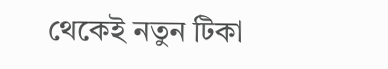থেকেই নতুন টিকা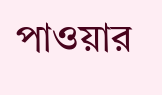পাওয়ার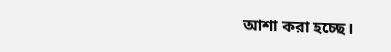আশা করা হচ্ছে।